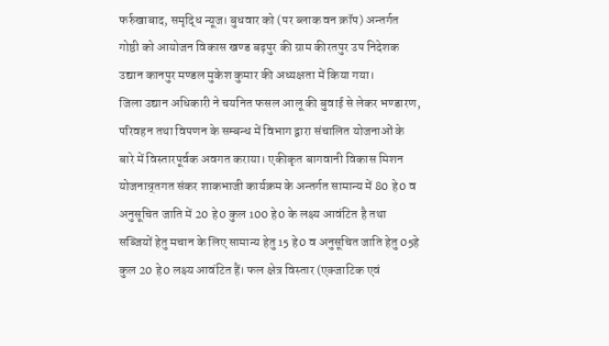फर्रुखाबाद, समृद्धि न्यूज। बुधवार को (पर ब्लाक वन क्रॉप) अन्तर्गत गोष्ठी को आयोजन विकास खण्ड बढ़पुर की ग्राम कीरतपुर उप निदेशक उद्यान कानपुर मण्डल मुकेश कुमार की अध्यक्षता में किया गया।
जिला उद्यान अधिकारी ने चयनित फसल आलू की बुवाई से लेकर भण्डारण, परिवहन तथा विपणन के सम्बन्ध में विभाग द्वारा संचालित योजनाओं के बारे में विस्तारपूर्वक अवगत कराया। एकीकृत बागवानी विकास मिशन योजनान्र्तगत संकर शाकभाजी कार्यक्रम के अन्तर्गत सामान्य में 80 हे0 व अनुसूचित जाति में 20 हे0 कुल 100 हे0 के लक्ष्य आवंटित है तथा सब्जियों हेतु मचान के लिए सामान्य हेतु 15 हे0 व अनुसूचित जाति हेतु 05हे कुल 20 हे0 लक्ष्य आवंटित हैं। फल क्षेत्र विस्तार (एक्जाटिक एवं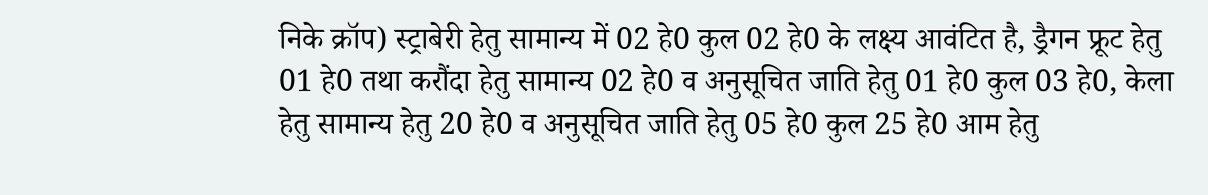निके क्रॉप) स्ट्राबेरी हेतु सामान्य में 02 हे0 कुल 02 हे0 के लक्ष्य आवंटित है, ड्रैगन फ्रूट हेतु 01 हे0 तथा करौंदा हेतु सामान्य 02 हे0 व अनुसूचित जाति हेतु 01 हे0 कुल 03 हे0, केला हेतु सामान्य हेतु 20 हे0 व अनुसूचित जाति हेतु 05 हे0 कुल 25 हे0 आम हेतु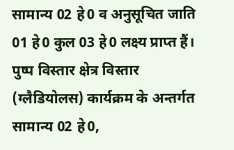सामान्य 02 हे0 व अनुसूचित जाति 01 हे0 कुल 03 हे0 लक्ष्य प्राप्त हैं। पुष्प विस्तार क्षेत्र विस्तार (ग्लैडियोलस) कार्यक्रम के अन्तर्गत सामान्य 02 हे0,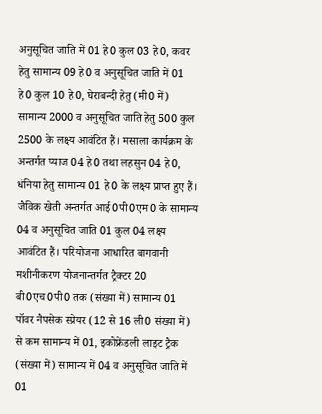अनुसूचित जाति में 01 हे0 कुल 03 हे0, कवर हेतु सामान्य 09 हे0 व अनुसूचित जाति में 01 हे0 कुल 10 हे0, घेराबन्दी हेतु (मी0 में) सामान्य 2000 व अनुसूचित जाति हेतु 500 कुल 2500 के लक्ष्य आवंटित हैं। मसाला कार्यक्रम के अन्तर्गत प्याज 04 हे0 तथा लहसुन 04 हे0, धंनिया हेतु सामान्य 01 हे0 के लक्ष्य प्राप्त हुए हैं। जैविक खेती अन्तर्गत आई0पी0एम0 के सामान्य 04 व अनुसूचित जाति 01 कुल 04 लक्ष्य आवंटित हैं। परियोजना आधारित बागवानी मशीनीकरण योजनान्तर्गत ट्रैक्टर 20 बी0एच0पी0 तक (संख्या में) सामान्य 01 पॉवर नैपसेक स्प्रेयर (12 से 16 ली0 संख्या में) से कम सामान्य में 01, इकोफ्रेंडली लाइट ट्रैक (संख्या में) सामान्य में 04 व अनुसूचित जाति में 01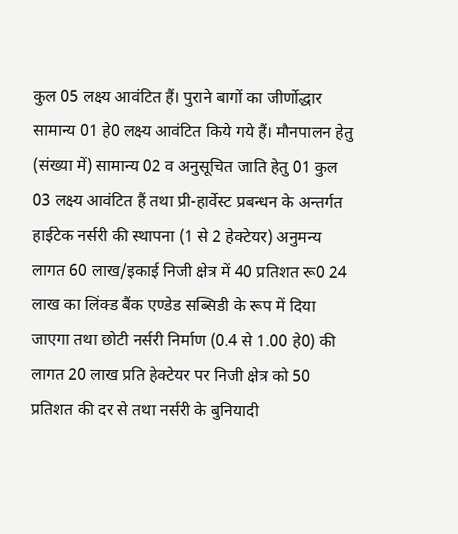कुल 05 लक्ष्य आवंटित हैं। पुराने बागों का जीर्णोद्धार सामान्य 01 हे0 लक्ष्य आवंटित किये गये हैं। मौनपालन हेतु (संख्या में) सामान्य 02 व अनुसूचित जाति हेतु 01 कुल 03 लक्ष्य आवंटित हैं तथा प्री-हार्वेस्ट प्रबन्धन के अन्तर्गत हाईटेक नर्सरी की स्थापना (1 से 2 हेक्टेयर) अनुमन्य लागत 60 लाख/इकाई निजी क्षेत्र में 40 प्रतिशत रू0 24 लाख का लिंक्ड बैंक एण्डेड सब्सिडी के रूप में दिया जाएगा तथा छोटी नर्सरी निर्माण (0.4 से 1.00 हे0) की लागत 20 लाख प्रति हेक्टेयर पर निजी क्षेत्र को 50 प्रतिशत की दर से तथा नर्सरी के बुनियादी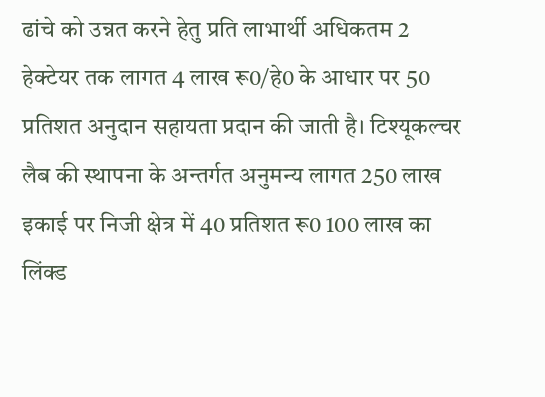ढांचे को उन्नत करने हेतु प्रति लाभार्थी अधिकतम 2 हेक्टेयर तक लागत 4 लाख रू0/हे0 के आधार पर 50 प्रतिशत अनुदान सहायता प्रदान की जाती है। टिश्यूकल्चर लैब की स्थापना के अन्तर्गत अनुमन्य लागत 250 लाख इकाई पर निजी क्षेत्र में 40 प्रतिशत रू0 100 लाख का लिंक्ड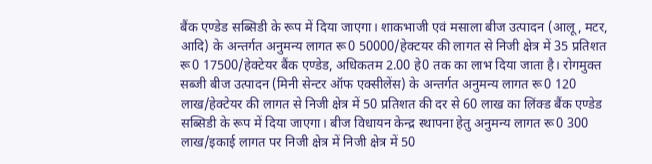बैंक एण्डेड सब्सिडी के रूप में दिया जाएगा। शाकभाजी एवं मसाला बीज उत्पादन (आलू, मटर, आदि) के अन्तर्गत अनुमन्य लागत रू0 50000/हेक्टयर की लागत से निजी क्षेत्र में 35 प्रतिशत रू0 17500/हेक्टेयर बैंक एण्डेड, अधिकतम 2.00 हे0 तक का लाभ दिया जाता है। रोगमुक्त सब्जी बीज उत्पादन (मिनी सेन्टर ऑफ एक्सीलेंस) के अन्तर्गत अनुमन्य लागत रू0 120 लाख/हेक्टेयर की लागत से निजी क्षेत्र में 50 प्रतिशत की दर से 60 लाख का लिंक्ड बैंक एण्डेड सब्सिडी के रूप में दिया जाएगा। बीज विधायन केन्द्र स्थापना हेतु अनुमन्य लागत रू0 300 लाख/इकाई लागत पर निजी क्षेत्र में निजी क्षेत्र में 50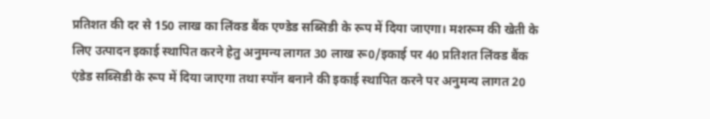प्रतिशत की दर से 150 लाख का लिंक्ड बैंक एण्डेड सब्सिडी के रूप में दिया जाएगा। मशरूम की खेती के लिए उत्पादन इकाई स्थापित करने हेतु अनुमन्य लागत 30 लाख रू0/इकाई पर 40 प्रतिशत लिंक्ड बैंक एंडेड सब्सिडी के रूप में दिया जाएगा तथा स्पॉन बनाने की इकाई स्थापित करने पर अनुमन्य लागत 20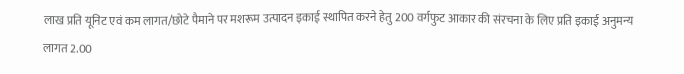लाख प्रति यूनिट एवं कम लागत/छोटे पैमाने पर मशरूम उत्पादन इकाई स्थापित करने हेतु 200 वर्गफुट आकार की संरचना के लिए प्रति इकाई अनुमन्य लागत 2.00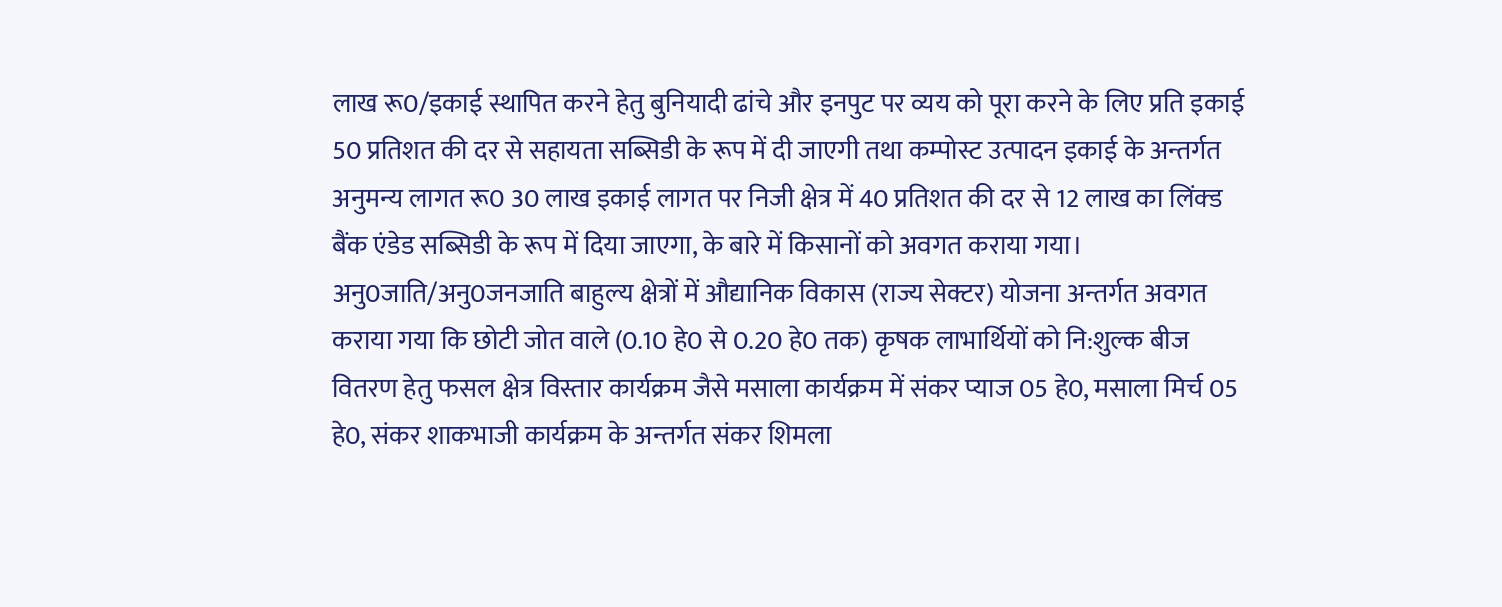लाख रू0/इकाई स्थापित करने हेतु बुनियादी ढांचे और इनपुट पर व्यय को पूरा करने के लिए प्रति इकाई 50 प्रतिशत की दर से सहायता सब्सिडी के रूप में दी जाएगी तथा कम्पोस्ट उत्पादन इकाई के अन्तर्गत अनुमन्य लागत रू0 30 लाख इकाई लागत पर निजी क्षेत्र में 40 प्रतिशत की दर से 12 लाख का लिंक्ड बैंक एंडेड सब्सिडी के रूप में दिया जाएगा, के बारे में किसानों को अवगत कराया गया।
अनु0जाति/अनु0जनजाति बाहुल्य क्षेत्रों में औद्यानिक विकास (राज्य सेक्टर) योजना अन्तर्गत अवगत कराया गया कि छोटी जोत वाले (0.10 हे0 से 0.20 हे0 तक) कृषक लाभार्थियों को नि:शुल्क बीज वितरण हेतु फसल क्षेत्र विस्तार कार्यक्रम जैसे मसाला कार्यक्रम में संकर प्याज 05 हे0, मसाला मिर्च 05 हे0, संकर शाकभाजी कार्यक्रम के अन्तर्गत संकर शिमला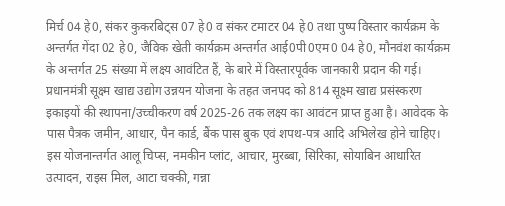मिर्च 04 हे0, संकर कुकरबिट्स 07 हे0 व संकर टमाटर 04 हे0 तथा पुष्प विस्तार कार्यक्रम के अन्तर्गत गेंदा 02 हे0, जैविक खेती कार्यक्रम अन्तर्गत आई0पी0एम0 04 हे0, मौनवंश कार्यक्रम के अन्तर्गत 25 संख्या में लक्ष्य आवंटित हैं, के बारे में विस्तारपूर्वक जानकारी प्रदान की गई।
प्रधानमंत्री सूक्ष्म खाद्य उद्योग उन्नयन योजना के तहत जनपद को 814 सूक्ष्म खाद्य प्रसंस्करण इकाइयों की स्थापना/उच्चीकरण वर्ष 2025-26 तक लक्ष्य का आवंटन प्राप्त हुआ है। आवेदक के पास पैत्रक जमीन, आधार, पैन कार्ड, बैंक पास बुक एवं शपथ-पत्र आदि अभिलेख होने चाहिए। इस योजनान्तर्गत आलू चिप्स, नमकीन प्लांट, आचार, मुरब्बा, सिरिका, सोयाबिन आधारित उत्पादन, राइस मिल, आटा चक्की, गन्ना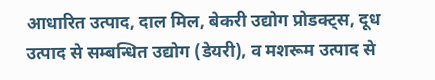आधारित उत्पाद, दाल मिल, बेकरी उद्योग प्रोडक्ट्स, दूध उत्पाद से सम्बन्धित उद्योग (डेयरी), व मशरूम उत्पाद से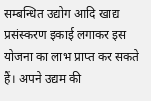सम्बन्धित उद्योग आदि खाद्य प्रसंस्करण इकाई लगाकर इस योजना का लाभ प्राप्त कर सकते हैं। अपने उद्यम की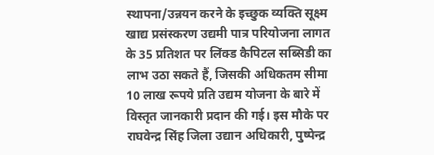स्थापना/उन्नयन करने के इच्छुक व्यक्ति सूक्ष्म खाद्य प्रसंस्करण उद्यमी पात्र परियोजना लागत के 35 प्रतिशत पर लिंक्ड कैपिटल सब्सिडी का लाभ उठा सकते हैं, जिसकी अधिकतम सीमा 10 लाख रूपये प्रति उद्यम योजना के बारे में विस्तृत जानकारी प्रदान की गई। इस मौके पर राघवेन्द्र सिंह जिला उद्यान अधिकारी, पुष्पेन्द्र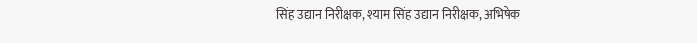सिंह उद्यान निरीक्षक, श्याम सिंह उद्यान निरीक्षक, अभिषेक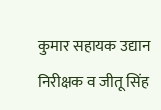कुमार सहायक उद्यान निरीक्षक व जीतू सिंह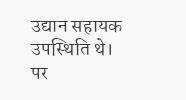उद्यान सहायक उपस्थिति थे।
पर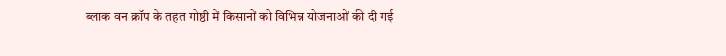ब्लाक वन क्रॉप के तहत गोष्ठी में किसानों को विभिन्न योजनाओं की दी गई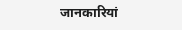जानकारियां